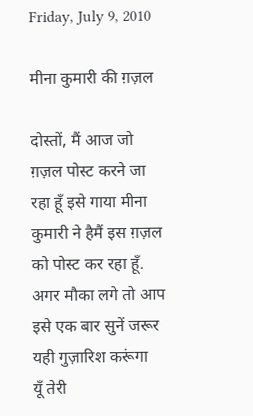Friday, July 9, 2010

मीना कुमारी की ग़ज़ल

दोस्तों, मैं आज जो ग़ज़ल पोस्ट करने जा रहा हूँ इसे गाया मीना कुमारी ने हैमैं इस ग़ज़ल को पोस्ट कर रहा हूँ. अगर मौका लगे तो आप इसे एक बार सुनें जरूर यही गुज़ारिश करूंगा
यूँ तेरी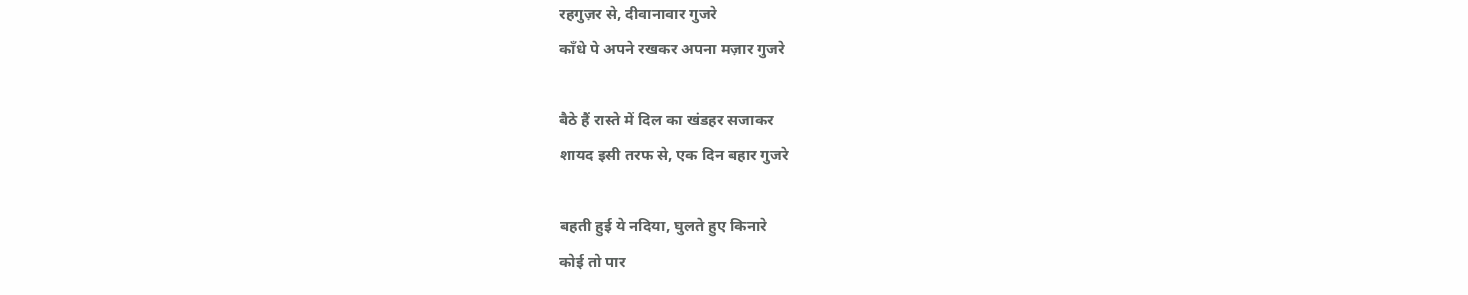रहगुज़र से, दीवानावार गुजरे
काँधे पे अपने रखकर अपना मज़ार गुजरे

बैठे हैं रास्ते में दिल का खंडहर सजाकर
शायद इसी तरफ से, एक दिन बहार गुजरे

बहती हुई ये नदिया, घुलते हुए किनारे
कोई तो पार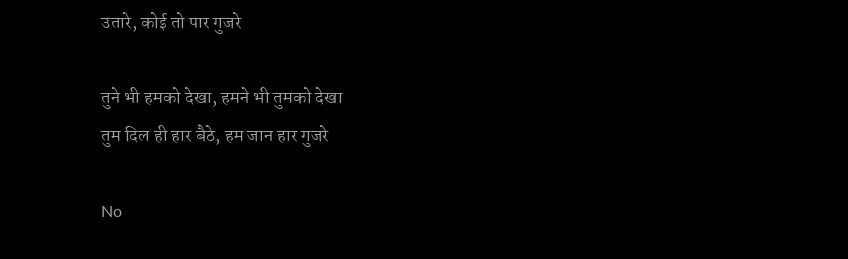उतारे, कोई तो पार गुजरे

तुने भी हमको देखा, हमने भी तुमको देखा
तुम दिल ही हार बैठे, हम जान हार गुजरे

No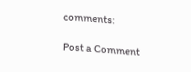comments:

Post a Comment